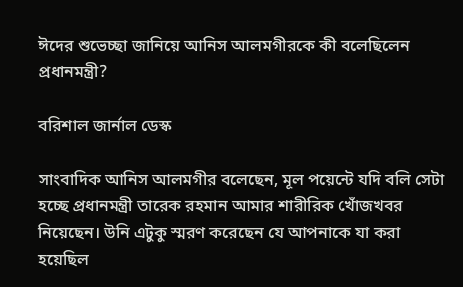ঈদের শুভেচ্ছা জানিয়ে আনিস আলমগীরকে কী বলেছিলেন প্রধানমন্ত্রী?

বরিশাল জার্নাল ডেস্ক

সাংবাদিক আনিস আলমগীর বলেছেন, মূল পয়েন্টে যদি বলি সেটা হচ্ছে প্রধানমন্ত্রী তারেক রহমান আমার শারীরিক খোঁজখবর নিয়েছেন। উনি এটুকু স্মরণ করেছেন যে আপনাকে যা করা হয়েছিল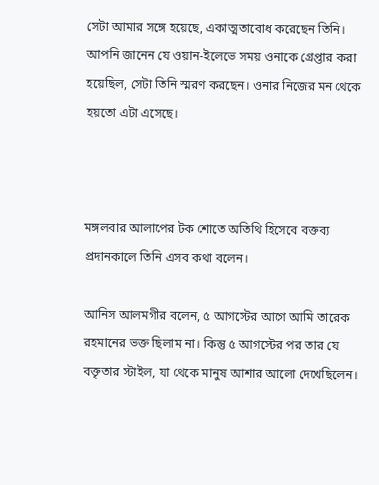সেটা আমার সঙ্গে হয়েছে, একাত্মতাবোধ করেছেন তিনি। আপনি জানেন যে ওয়ান-ইলেভে সময় ওনাকে গ্রেপ্তার করা হয়েছিল, সেটা তিনি স্মরণ করছেন। ওনার নিজের মন থেকে হয়তো এটা এসেছে।



মঙ্গলবার আলাপের টক শোতে অতিথি হিসেবে বক্তব্য প্রদানকালে তিনি এসব কথা বলেন।

আনিস আলমগীর বলেন, ৫ আগস্টের আগে আমি তারেক রহমানের ভক্ত ছিলাম না। কিন্তু ৫ আগস্টের পর তার যে বক্তৃতার স্টাইল, যা থেকে মানুষ আশার আলো দেখেছিলেন।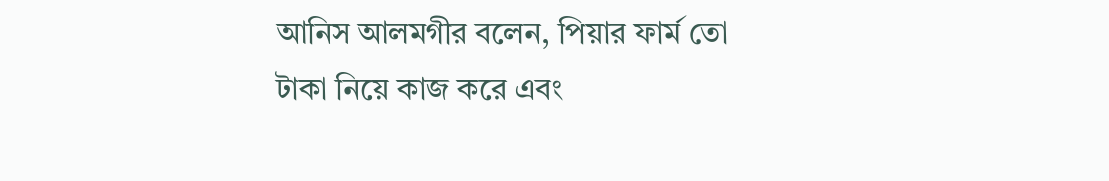আনিস আলমগীর বলেন, পিয়ার ফার্ম তো টাকা নিয়ে কাজ করে এবং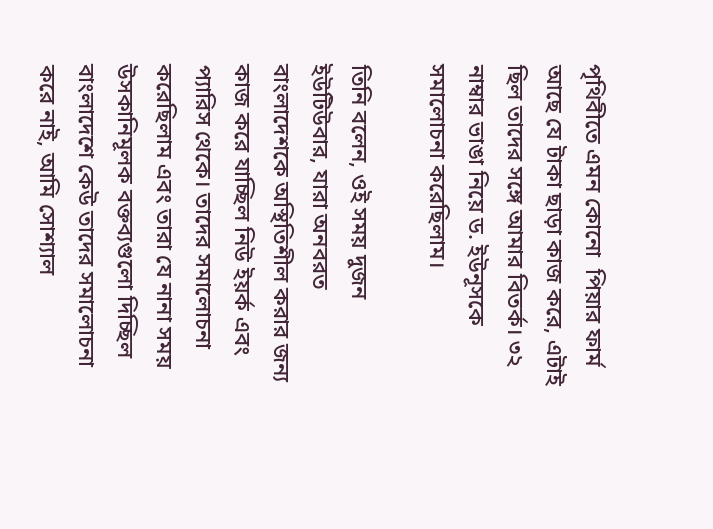পৃথিবীতে এমন কোনো  পিয়ার ফার্ম আছে যে টাকা ছাড়া কাজ করে, এটাই ছিল তাদের সঙ্গে আমার বিতর্ক। ৩২ নাম্বার ভাঙা নিয়ে ড. ইউনূসকে সমালোচনা করেছিলাম।

তিনি বলেন, ওই সময় দুজন ইউটিউবার, যারা অনবরত বাংলাদেশকে অস্থিতিশীল করার জন্য কাজ করে যাচ্ছিল নিউ ইয়র্ক এবং প্যারিস থেকে। তাদের সমালোচনা করেছিলাম এবং তারা যে নানা সময় উসকানিমূলক বক্তব্যগুলো দিচ্ছিল বাংলাদেশে কেউ তাদের সমালোচনা করে নাই, আমি সোশ্যাল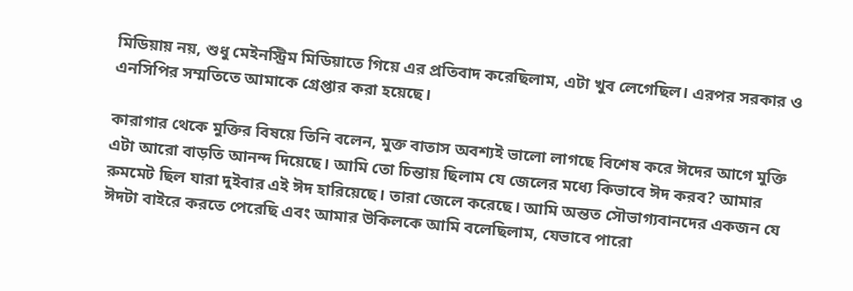মিডিয়ায় নয়, শুধু মেইনস্ট্রিম মিডিয়াতে গিয়ে এর প্রতিবাদ করেছিলাম, এটা খুব লেগেছিল। এরপর সরকার ও এনসিপির সম্মতিতে আমাকে গ্রেপ্তার করা হয়েছে।

কারাগার থেকে মুক্তির বিষয়ে তিনি বলেন, মুক্ত বাতাস অবশ্যই ভালো লাগছে বিশেষ করে ঈদের আগে মুক্তি এটা আরো বাড়তি আনন্দ দিয়েছে। আমি তো চিন্তায় ছিলাম যে জেলের মধ্যে কিভাবে ঈদ করব? আমার রুমমেট ছিল যারা দুইবার এই ঈদ হারিয়েছে। তারা জেলে করেছে। আমি অন্তত সৌভাগ্যবানদের একজন যে ঈদটা বাইরে করতে পেরেছি এবং আমার উকিলকে আমি বলেছিলাম, যেভাবে পারো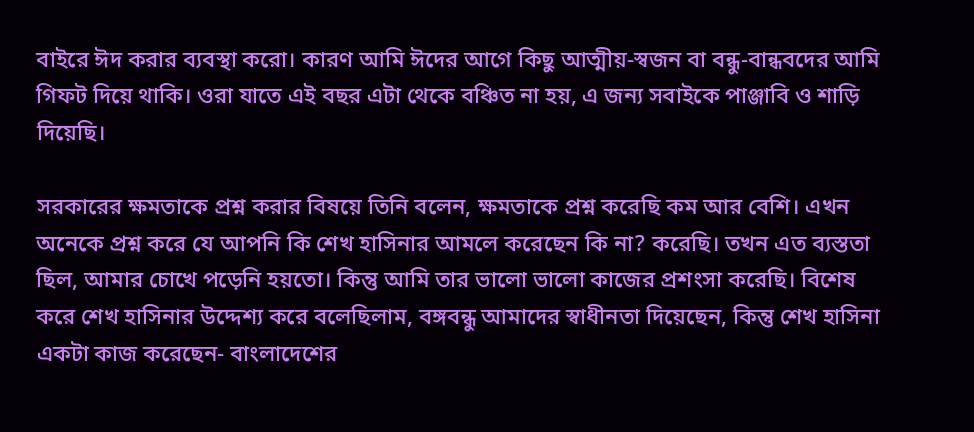বাইরে ঈদ করার ব্যবস্থা করো। কারণ আমি ঈদের আগে কিছু আত্মীয়-স্বজন বা বন্ধু-বান্ধবদের আমি গিফট দিয়ে থাকি। ওরা যাতে এই বছর এটা থেকে বঞ্চিত না হয়, এ জন্য সবাইকে পাঞ্জাবি ও শাড়ি দিয়েছি।

সরকারের ক্ষমতাকে প্রশ্ন করার বিষয়ে তিনি বলেন, ক্ষমতাকে প্রশ্ন করেছি কম আর বেশি। এখন অনেকে প্রশ্ন করে যে আপনি কি শেখ হাসিনার আমলে করেছেন কি না? করেছি। তখন এত ব্যস্ততা ছিল, আমার চোখে পড়েনি হয়তো। কিন্তু আমি তার ভালো ভালো কাজের প্রশংসা করেছি। বিশেষ করে শেখ হাসিনার উদ্দেশ্য করে বলেছিলাম, বঙ্গবন্ধু আমাদের স্বাধীনতা দিয়েছেন, কিন্তু শেখ হাসিনা একটা কাজ করেছেন- বাংলাদেশের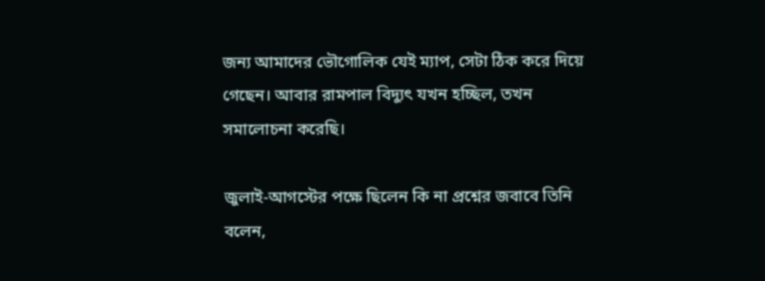জন্য আমাদের ভৌগোলিক যেই ম্যাপ, সেটা ঠিক করে দিয়ে গেছেন। আবার রামপাল বিদ্যুৎ যখন হচ্ছিল, তখন সমালোচনা করেছি।

জুলাই-আগস্টের পক্ষে ছিলেন কি না প্রশ্নের জবাবে তিনি বলেন,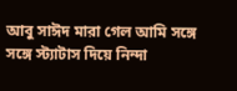আবু সাঈদ মারা গেল আমি সঙ্গে সঙ্গে স্ট্যাটাস দিয়ে নিন্দা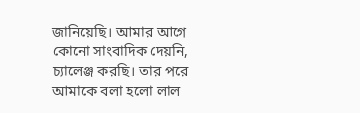জানিয়েছি। আমার আগে কোনো সাংবাদিক দেয়নি, চ্যালেঞ্জ করছি। তার পরে আমাকে বলা হলো লাল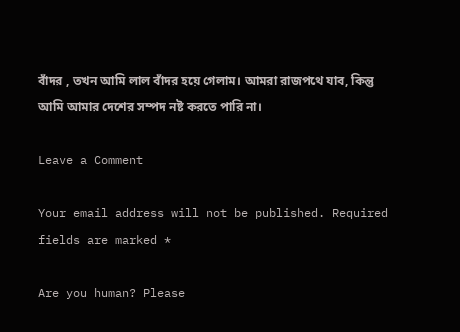বাঁদর , তখন আমি লাল বাঁদর হয়ে গেলাম। আমরা রাজপথে যাব, কিন্তু আমি আমার দেশের সম্পদ নষ্ট করতে পারি না।

Leave a Comment

Your email address will not be published. Required fields are marked *

Are you human? Please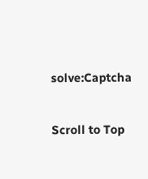solve:Captcha


Scroll to Top